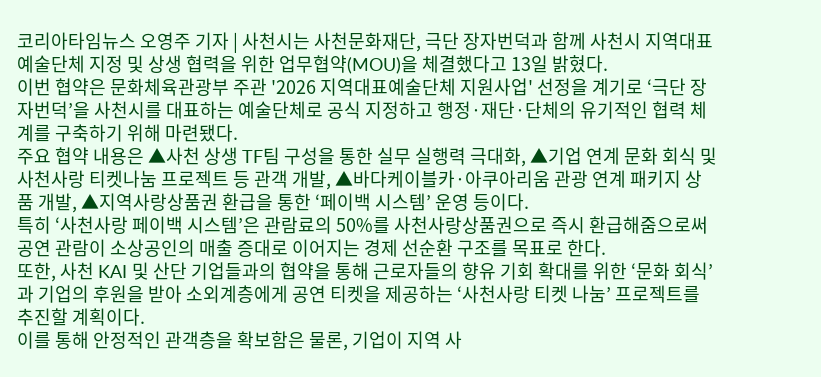코리아타임뉴스 오영주 기자 | 사천시는 사천문화재단, 극단 장자번덕과 함께 사천시 지역대표 예술단체 지정 및 상생 협력을 위한 업무협약(MOU)을 체결했다고 13일 밝혔다.
이번 협약은 문화체육관광부 주관 '2026 지역대표예술단체 지원사업' 선정을 계기로 ‘극단 장자번덕’을 사천시를 대표하는 예술단체로 공식 지정하고 행정·재단·단체의 유기적인 협력 체계를 구축하기 위해 마련됐다.
주요 협약 내용은 ▲사천 상생 TF팀 구성을 통한 실무 실행력 극대화, ▲기업 연계 문화 회식 및 사천사랑 티켓나눔 프로젝트 등 관객 개발, ▲바다케이블카·아쿠아리움 관광 연계 패키지 상품 개발, ▲지역사랑상품권 환급을 통한 ‘페이백 시스템’ 운영 등이다.
특히 ‘사천사랑 페이백 시스템’은 관람료의 50%를 사천사랑상품권으로 즉시 환급해줌으로써 공연 관람이 소상공인의 매출 증대로 이어지는 경제 선순환 구조를 목표로 한다.
또한, 사천 KAI 및 산단 기업들과의 협약을 통해 근로자들의 향유 기회 확대를 위한 ‘문화 회식’과 기업의 후원을 받아 소외계층에게 공연 티켓을 제공하는 ‘사천사랑 티켓 나눔’ 프로젝트를 추진할 계획이다.
이를 통해 안정적인 관객층을 확보함은 물론, 기업이 지역 사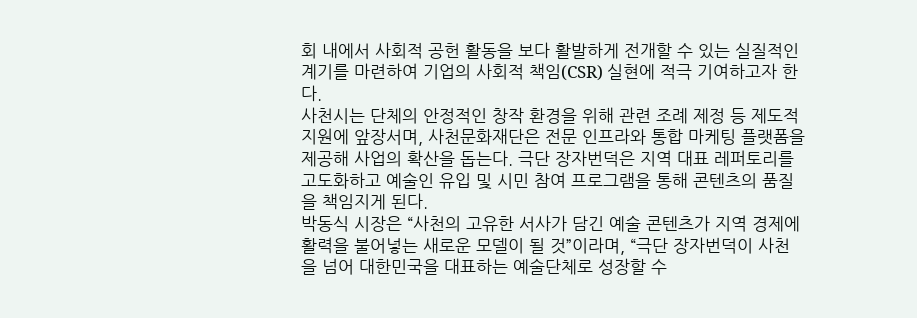회 내에서 사회적 공헌 활동을 보다 활발하게 전개할 수 있는 실질적인 계기를 마련하여 기업의 사회적 책임(CSR) 실현에 적극 기여하고자 한다.
사천시는 단체의 안정적인 창작 환경을 위해 관련 조례 제정 등 제도적 지원에 앞장서며, 사천문화재단은 전문 인프라와 통합 마케팅 플랫폼을 제공해 사업의 확산을 돕는다. 극단 장자번덕은 지역 대표 레퍼토리를 고도화하고 예술인 유입 및 시민 참여 프로그램을 통해 콘텐츠의 품질을 책임지게 된다.
박동식 시장은 “사천의 고유한 서사가 담긴 예술 콘텐츠가 지역 경제에 활력을 불어넣는 새로운 모델이 될 것”이라며, “극단 장자번덕이 사천을 넘어 대한민국을 대표하는 예술단체로 성장할 수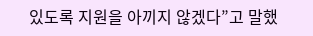있도록 지원을 아끼지 않겠다”고 말했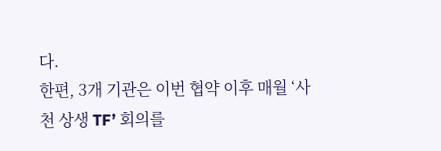다.
한편, 3개 기관은 이번 협약 이후 매월 ‘사천 상생 TF’ 회의를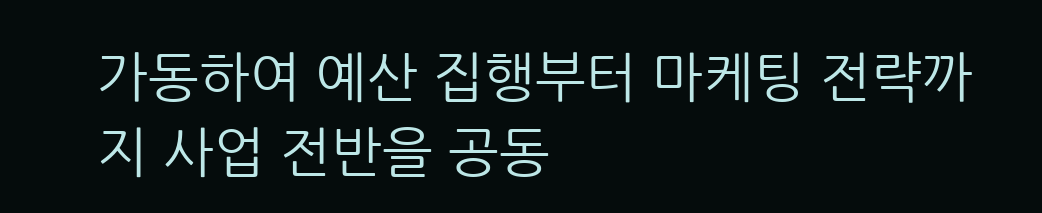가동하여 예산 집행부터 마케팅 전략까지 사업 전반을 공동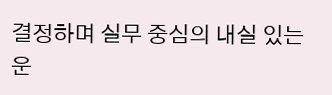결정하며 실무 중심의 내실 있는 운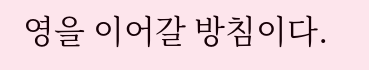영을 이어갈 방침이다.